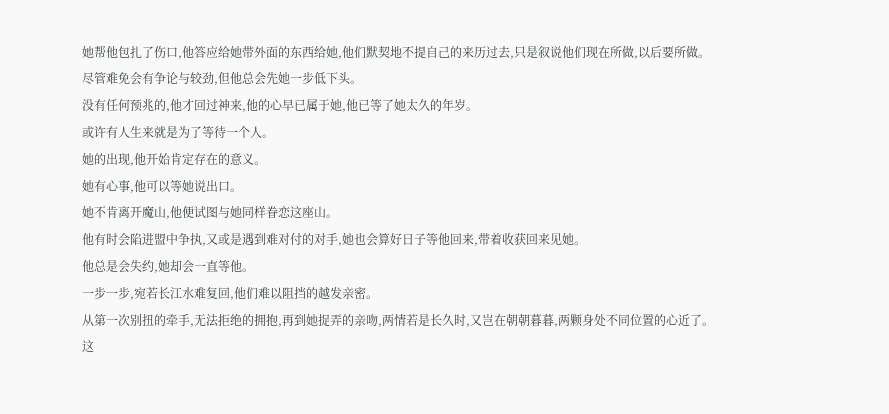她帮他包扎了伤口,他答应给她带外面的东西给她,他们默契地不提自己的来历过去,只是叙说他们现在所做,以后要所做。
尽管难免会有争论与较劲,但他总会先她一步低下头。
没有任何预兆的,他才回过神来,他的心早已属于她,他已等了她太久的年岁。
或许有人生来就是为了等待一个人。
她的出现,他开始肯定存在的意义。
她有心事,他可以等她说出口。
她不肯离开魔山,他便试图与她同样眷恋这座山。
他有时会陷进盟中争执,又或是遇到难对付的对手,她也会算好日子等他回来,带着收获回来见她。
他总是会失约,她却会一直等他。
一步一步,宛若长江水难复回,他们难以阻挡的越发亲密。
从第一次别扭的牵手,无法拒绝的拥抱,再到她捉弄的亲吻,两情若是长久时,又岂在朝朝暮暮,两颗身处不同位置的心近了。
这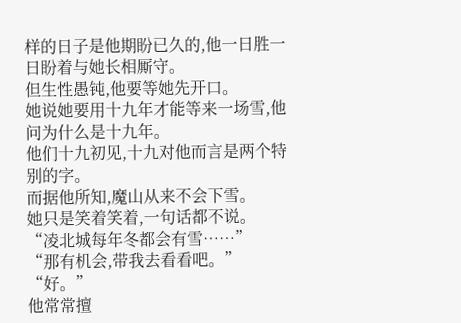样的日子是他期盼已久的,他一日胜一日盼着与她长相厮守。
但生性愚钝,他要等她先开口。
她说她要用十九年才能等来一场雪,他问为什么是十九年。
他们十九初见,十九对他而言是两个特别的字。
而据他所知,魔山从来不会下雪。
她只是笑着笑着,一句话都不说。
“凌北城每年冬都会有雪……”
“那有机会,带我去看看吧。”
“好。”
他常常擅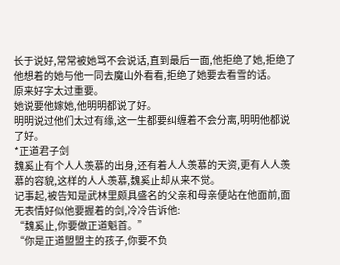长于说好,常常被她骂不会说话,直到最后一面,他拒绝了她,拒绝了他想着的她与他一同去魔山外看看,拒绝了她要去看雪的话。
原来好字太过重要。
她说要他嫁她,他明明都说了好。
明明说过他们太过有缘,这一生都要纠缠着不会分离,明明他都说了好。
*正道君子剑
魏奚止有个人人羡慕的出身,还有着人人羡慕的天资,更有人人羡慕的容貌,这样的人人羡慕,魏奚止却从来不觉。
记事起,被告知是武林里颇具盛名的父亲和母亲便站在他面前,面无表情好似他要握着的剑,冷冷告诉他:
“魏奚止,你要做正道魁首。”
“你是正道盟盟主的孩子,你要不负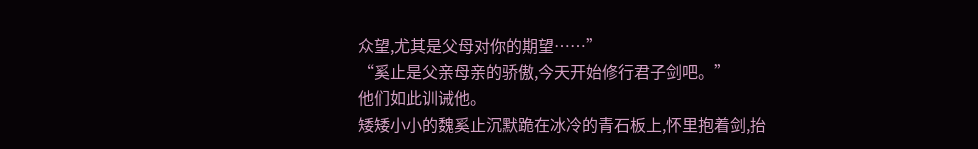众望,尤其是父母对你的期望……”
“奚止是父亲母亲的骄傲,今天开始修行君子剑吧。”
他们如此训诫他。
矮矮小小的魏奚止沉默跪在冰冷的青石板上,怀里抱着剑,抬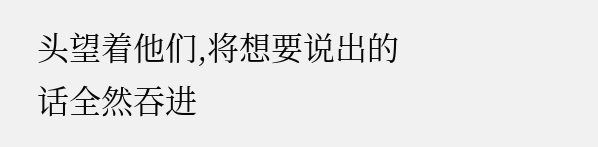头望着他们,将想要说出的话全然吞进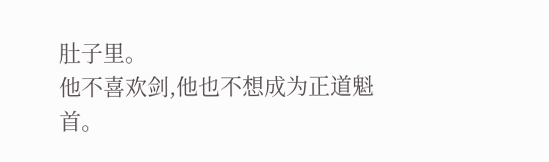肚子里。
他不喜欢剑,他也不想成为正道魁首。